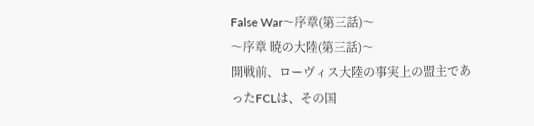False War〜序章(第三話)〜
〜序章 暁の大陸(第三話)〜
開戦前、ローヴィス大陸の事実上の盟主であったFCLは、その国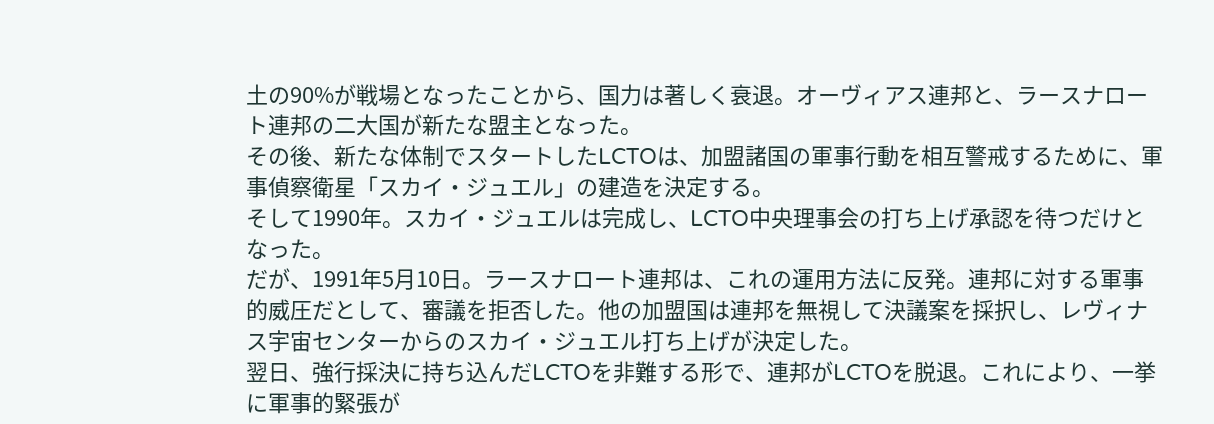土の90%が戦場となったことから、国力は著しく衰退。オーヴィアス連邦と、ラースナロート連邦の二大国が新たな盟主となった。
その後、新たな体制でスタートしたLCTOは、加盟諸国の軍事行動を相互警戒するために、軍事偵察衛星「スカイ・ジュエル」の建造を決定する。
そして1990年。スカイ・ジュエルは完成し、LCTO中央理事会の打ち上げ承認を待つだけとなった。
だが、1991年5月10日。ラースナロート連邦は、これの運用方法に反発。連邦に対する軍事的威圧だとして、審議を拒否した。他の加盟国は連邦を無視して決議案を採択し、レヴィナス宇宙センターからのスカイ・ジュエル打ち上げが決定した。
翌日、強行採決に持ち込んだLCTOを非難する形で、連邦がLCTOを脱退。これにより、一挙に軍事的緊張が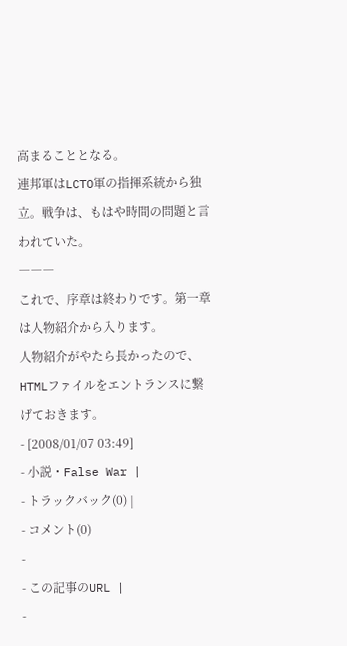高まることとなる。
連邦軍はLCTO軍の指揮系統から独立。戦争は、もはや時間の問題と言われていた。
―――
これで、序章は終わりです。第一章は人物紹介から入ります。
人物紹介がやたら長かったので、HTMLファイルをエントランスに繋げておきます。
- [2008/01/07 03:49]
- 小説・False War |
- トラックバック(0) |
- コメント(0)
-
- この記事のURL |
-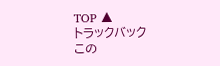TOP ▲
トラックバック
この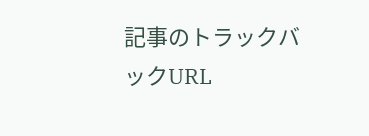記事のトラックバックURL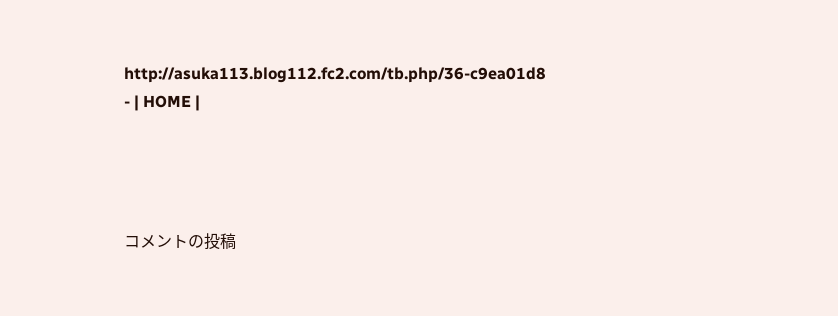http://asuka113.blog112.fc2.com/tb.php/36-c9ea01d8
- | HOME |




コメントの投稿